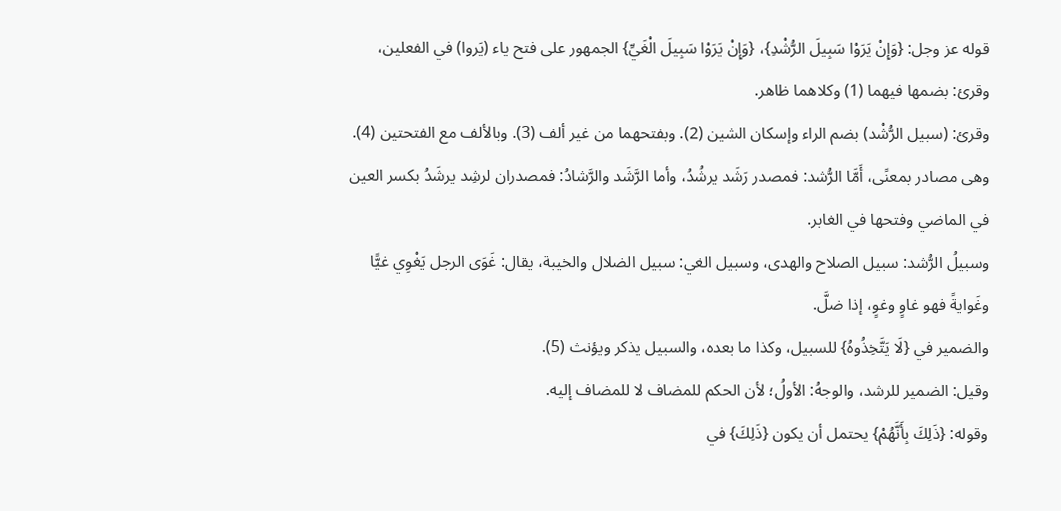قوله عز وجل: {وَإِنْ يَرَوْا سَبِيلَ الرُّشْدِ}، {وَإِنْ يَرَوْا سَبِيلَ الْغَيِّ} الجمهور على فتح ياء (يَروا) في الفعلين، وقرئ: بضمها فيهما (1) وكلاهما ظاهر.
وقرئ: (سبيل الرُّشْد) بضم الراء وإسكان الشين (2). وبفتحهما من غير ألف (3). وبالألف مع الفتحتين (4).
وهى مصادر بمعنًى، أَمَّا الرُّشد: فمصدر رَشَد يرشُدُ، وأما الرَّشَد والرَّشادُ: فمصدران لرشِد يرشَدُ بكسر العين في الماضي وفتحها في الغابر.
وسبيلُ الرُّشد: سبيل الصلاح والهدى، وسبيل الغي: سبيل الضلال والخيبة، يقال: غَوَى الرجل يَغْوِي غيًّا وغَوايةً فهو غاوٍ وغوٍ، إذا ضلَّ.
والضمير في {لَا يَتَّخِذُوهُ} للسبيل، وكذا ما بعده، والسبيل يذكر ويؤنث (5).
وقيل: الضمير للرشد، والوجهُ: الأولُ؛ لأن الحكم للمضاف لا للمضاف إليه.
وقوله: {ذَلِكَ بِأَنَّهُمْ} يحتمل أن يكون {ذَلِكَ} في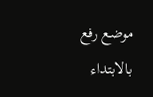موضع رفع بالابتداء